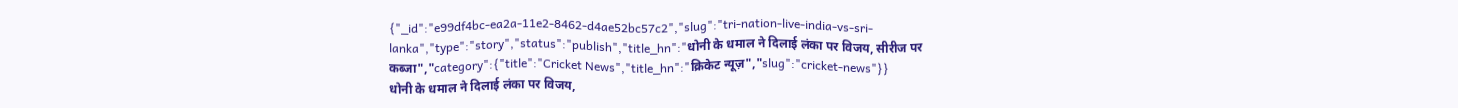{"_id":"e99df4bc-ea2a-11e2-8462-d4ae52bc57c2","slug":"tri-nation-live-india-vs-sri-lanka","type":"story","status":"publish","title_hn":"धोनी के धमाल ने दिलाई लंका पर विजय, सीरीज पर कब्जा","category":{"title":"Cricket News","title_hn":"क्रिकेट न्यूज़","slug":"cricket-news"}}
धोनी के धमाल ने दिलाई लंका पर विजय,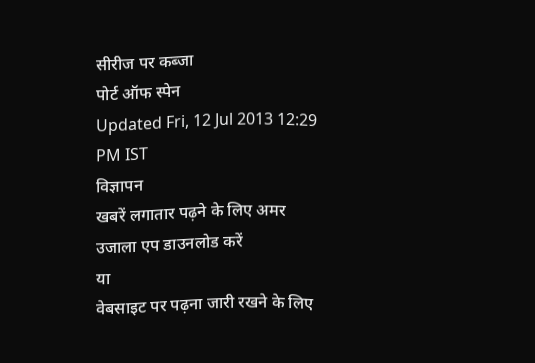सीरीज पर कब्जा
पोर्ट ऑफ स्पेन
Updated Fri, 12 Jul 2013 12:29 PM IST
विज्ञापन
खबरें लगातार पढ़ने के लिए अमर उजाला एप डाउनलोड करें
या
वेबसाइट पर पढ़ना जारी रखने के लिए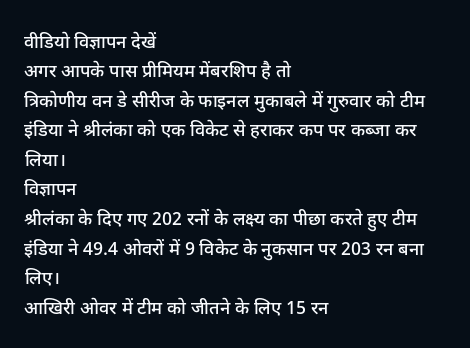वीडियो विज्ञापन देखें
अगर आपके पास प्रीमियम मेंबरशिप है तो
त्रिकोणीय वन डे सीरीज के फाइनल मुकाबले में गुरुवार को टीम इंडिया ने श्रीलंका को एक विकेट से हराकर कप पर कब्जा कर लिया।
विज्ञापन
श्रीलंका के दिए गए 202 रनों के लक्ष्य का पीछा करते हुए टीम इंडिया ने 49.4 ओवरों में 9 विकेट के नुकसान पर 203 रन बना लिए।
आखिरी ओवर में टीम को जीतने के लिए 15 रन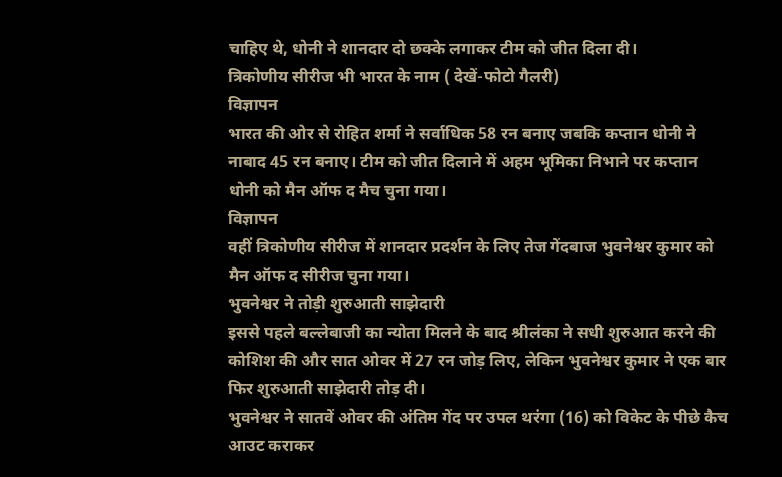चाहिए थे, धोनी ने शानदार दो छक्के लगाकर टीम को जीत दिला दी।
त्रिकोणीय सीरीज भी भारत के नाम ( देखें-फोटो गैलरी)
विज्ञापन
भारत की ओर से रोहित शर्मा ने सर्वाधिक 58 रन बनाए जबकि कप्तान धोनी ने नाबाद 45 रन बनाए। टीम को जीत दिलाने में अहम भूमिका निभाने पर कप्तान धोनी को मैन ऑफ द मैच चुना गया।
विज्ञापन
वहीं त्रिकोणीय सीरीज में शानदार प्रदर्शन के लिए तेज गेंदबाज भुवनेश्वर कुमार को मैन ऑफ द सीरीज चुना गया।
भुवनेश्वर ने तोड़ी शुरुआती साझेदारी
इससे पहले बल्लेबाजी का न्योता मिलने के बाद श्रीलंका ने सधी शुरुआत करने की कोशिश की और सात ओवर में 27 रन जोड़ लिए, लेकिन भुवनेश्वर कुमार ने एक बार फिर शुरुआती साझेदारी तोड़ दी।
भुवनेश्वर ने सातवें ओवर की अंतिम गेंद पर उपल थरंगा (16) को विकेट के पीछे कैच आउट कराकर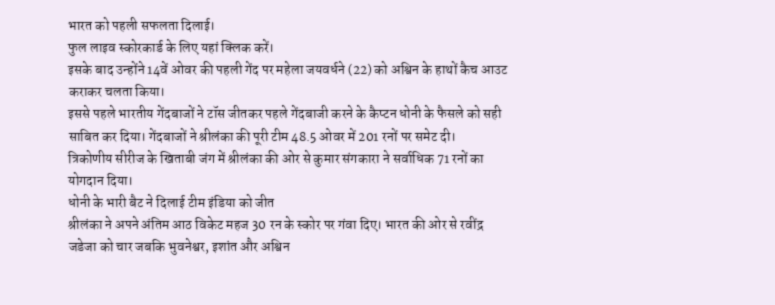भारत को पहली सफलता दिलाई।
फुल लाइव स्कोरकार्ड के लिए यहां क्लिक करें।
इसके बाद उन्होंने 14वें ओवर की पहली गेंद पर महेला जयवर्धने (22) को अश्विन के हाथों कैच आउट कराकर चलता किया।
इससे पहले भारतीय गेंदबाजों ने टॉस जीतकर पहले गेंदबाजी करने के कैप्टन धोनी के फैसले को सही साबित कर दिया। गेंदबाजों ने श्रीलंका की पूरी टीम 48.5 ओवर में 201 रनों पर समेट दी।
त्रिकोणीय सीरीज के खिताबी जंग में श्रीलंका की ओर से कुमार संगकारा ने सर्वाधिक 71 रनों का योगदान दिया।
धोनी के भारी बैट ने दिलाई टीम इंडिया को जीत
श्रीलंका ने अपने अंतिम आठ विकेट महज 30 रन के स्कोर पर गंवा दिए। भारत की ओर से रवींद्र जडेजा को चार जबकि भुवनेश्वर, इशांत और अश्विन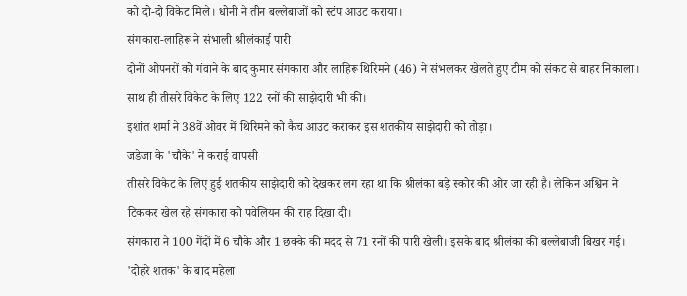को दो-दो विकेट मिले। धोनी ने तीन बल्लेबाजों को स्टंप आउट कराया।
संगकारा-लाहिरू ने संभाली श्रीलंकाई पारी
दोनों ओपनरों को गंवाने के बाद कुमार संगकारा और लाहिरू थिरिमने (46) ने संभलकर खेलते हुए टीम को संकट से बाहर निकाला। साथ ही तीसरे विकेट के लिए 122 रनों की साझेदारी भी की।
इशांत शर्मा ने 38वें ओवर में थिरिमने को कैच आउट कराकर इस शतकीय साझेदारी को तोड़ा।
जडेजा के 'चौके' ने कराई वापसी
तीसरे विकेट के लिए हुई शतकीय साझेदारी को देखकर लग रहा था कि श्रीलंका बड़े स्कोर की ओर जा रही है। लेकिन अश्विन ने टिककर खेल रहे संगकारा को पवेलियन की राह दिखा दी।
संगकारा ने 100 गेंदों में 6 चौके और 1 छक्के की मदद से 71 रनों की पारी खेली। इसके बाद श्रीलंका की बल्लेबाजी बिखर गई।
'दोहरे शतक' के बाद महेला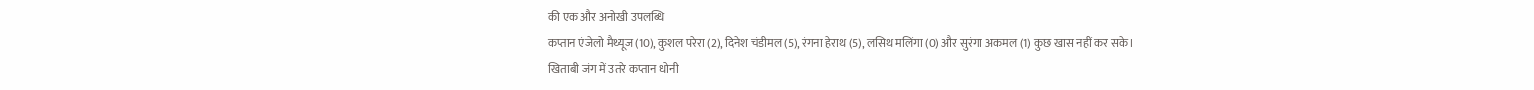की एक और अनोखी उपलब्धि
कप्तान एंजेलो मैथ्यूज (10), कुशल परेरा (2), दिनेश चंडीमल (5), रंगना हेराथ (5), लसिथ मलिंगा (0) और सुरंगा अकमल (1) कुछ खास नहीं कर सके।
खिताबी जंग में उतरे कप्तान धोनी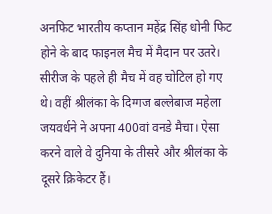अनफिट भारतीय कप्तान महेंद्र सिंह धोनी फिट होने के बाद फाइनल मैच में मैदान पर उतरे। सीरीज के पहले ही मैच में वह चोटिल हो गए थे। वहीं श्रीलंका के दिग्गज बल्लेबाज महेला जयवर्धने ने अपना 400वां वनडे मैचा। ऐसा करने वाले वे दुनिया के तीसरे और श्रीलंका के दूसरे क्रिकेटर हैं।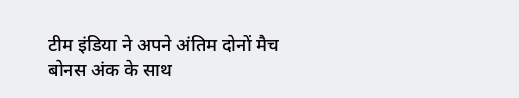टीम इंडिया ने अपने अंतिम दोनों मैच बोनस अंक के साथ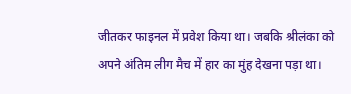जीतकर फाइनल में प्रवेश किया था। जबकि श्रीलंका को अपने अंतिम लीग मैच में हार का मुंह देखना पड़ा था।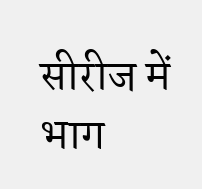सीरीज में भाग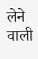लेने वाली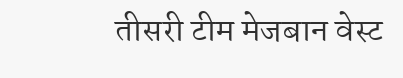तीसरी टीम मेजबान वेस्ट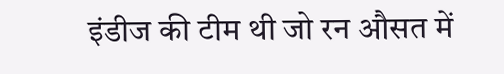इंडीज की टीम थी जो रन औसत में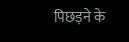पिछड़ने के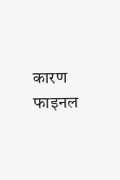कारण फाइनल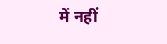में नहीं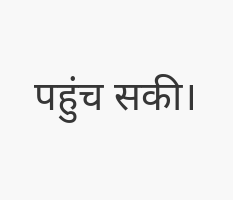पहुंच सकी।